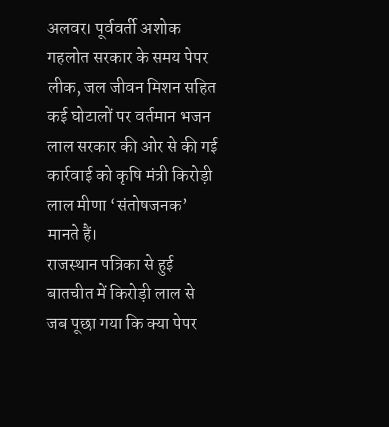अलवर। पूर्ववर्ती अशोक गहलोत सरकार के समय पेपर लीक, जल जीवन मिशन सहित कई घोटालों पर वर्तमान भजन लाल सरकार की ओर से की गई कार्रवाई को कृषि मंत्री किरोड़ी लाल मीणा ‘संतोषजनक’ मानते हैं।
राजस्थान पत्रिका से हुई बातचीत में किरोड़ी लाल से जब पूछा गया कि क्या पेपर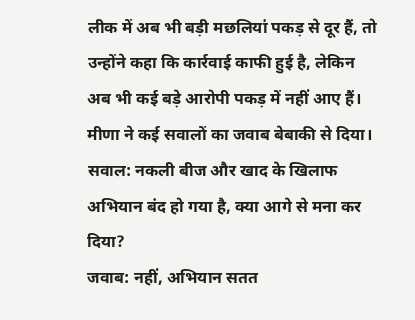लीक में अब भी बड़ी मछलियां पकड़ से दूर हैं, तो उन्होंने कहा कि कार्रवाई काफी हुई है, लेकिन अब भी कई बड़े आरोपी पकड़ में नहीं आए हैं। मीणा ने कई सवालों का जवाब बेबाकी से दिया।
सवाल: नकली बीज और खाद के खिलाफ अभियान बंद हो गया है, क्या आगे से मना कर दिया?
जवाब: नहीं, अभियान सतत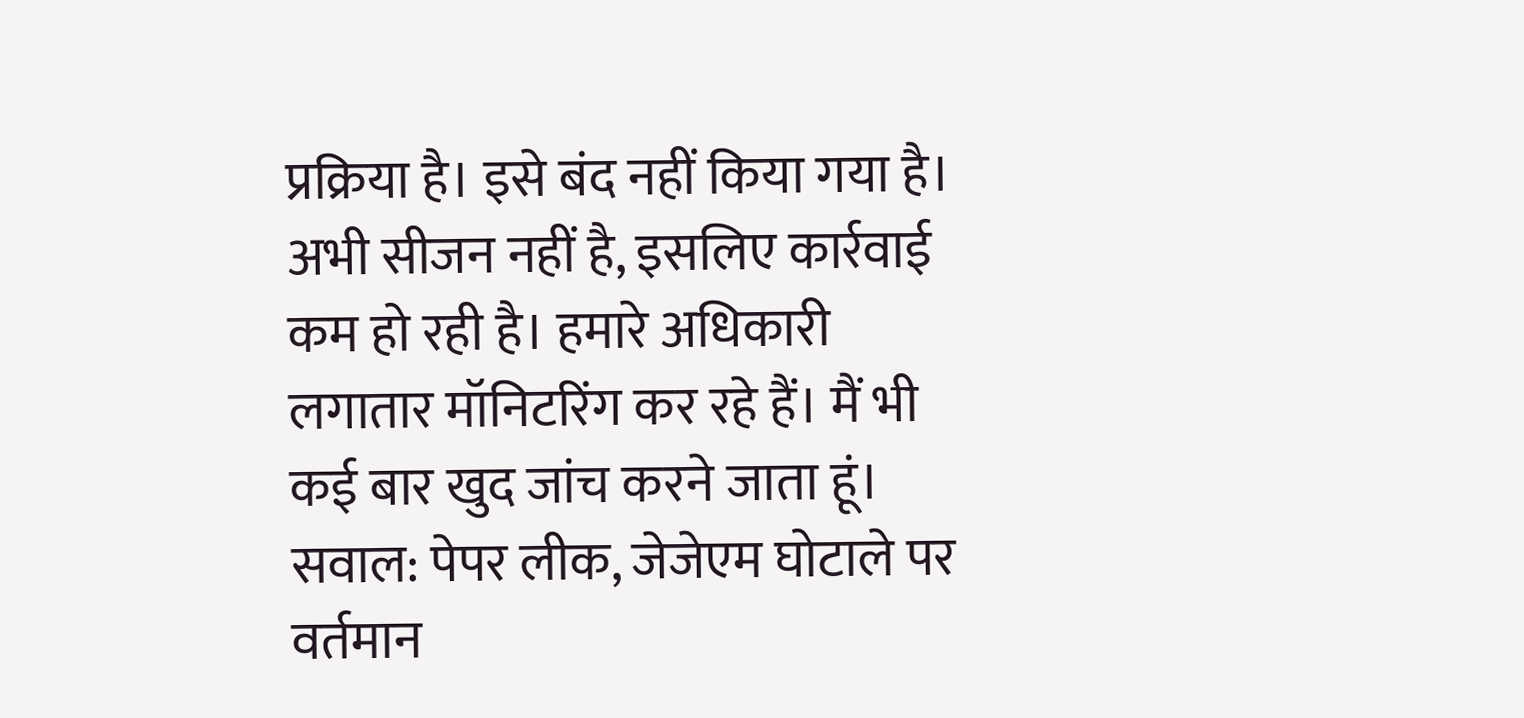प्रक्रिया है। इसे बंद नहीं किया गया है। अभी सीजन नहीं है, इसलिए कार्रवाई कम हो रही है। हमारे अधिकारी लगातार मॉनिटरिंग कर रहे हैं। मैं भी कई बार खुद जांच करने जाता हूं।
सवाल: पेपर लीक, जेजेएम घोटाले पर वर्तमान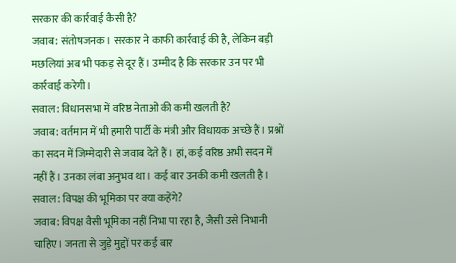सरकार की कार्रवाई कैसी है?
जवाब: संतोषजनक। सरकार ने काफी कार्रवाई की है, लेकिन बड़ी मछलियां अब भी पकड़ से दूर हैं। उम्मीद है कि सरकार उन पर भी कार्रवाई करेगी।
सवाल: विधानसभा में वरिष्ठ नेताओं की कमी खलती है?
जवाब: वर्तमान में भी हमारी पार्टी के मंत्री और विधायक अच्छे हैं। प्रश्नों का सदन में जिम्मेदारी से जवाब देते हैं। हां, कई वरिष्ठ अभी सदन में नहीं हैं। उनका लंबा अनुभव था। कई बार उनकी कमी खलती है।
सवाल: विपक्ष की भूमिका पर क्या कहेंगे?
जवाब: विपक्ष वैसी भूमिका नहीं निभा पा रहा है, जैसी उसे निभानी चाहिए। जनता से जुड़े मुद्दों पर कई बार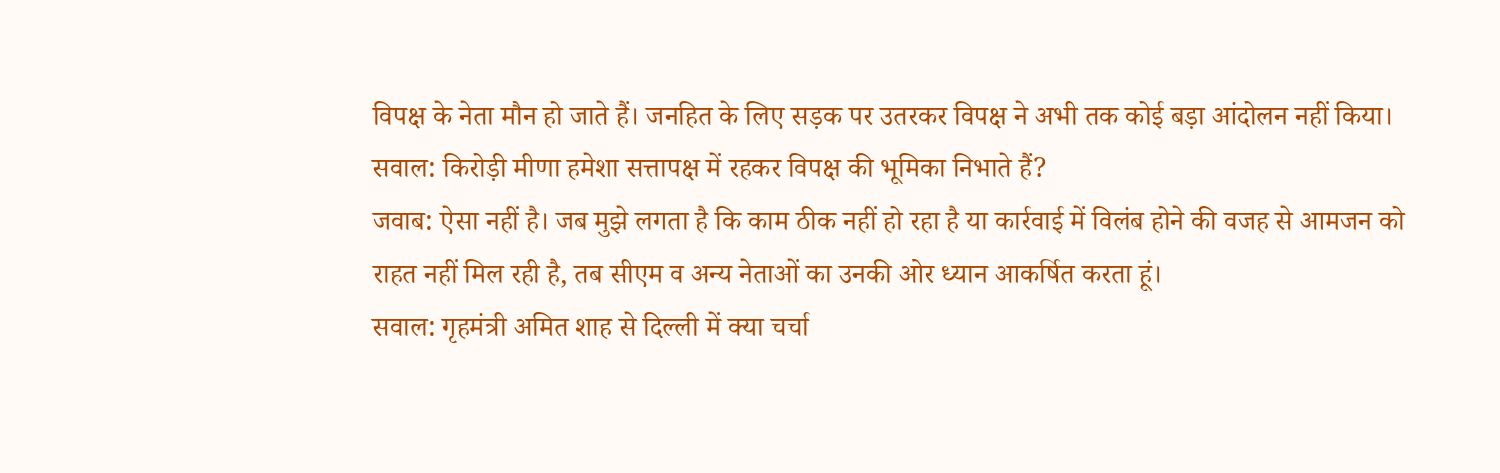विपक्ष के नेता मौन हो जाते हैं। जनहित के लिए सड़क पर उतरकर विपक्ष ने अभी तक कोई बड़ा आंदोलन नहीं किया।
सवाल: किरोड़ी मीणा हमेशा सत्तापक्ष में रहकर विपक्ष की भूमिका निभाते हैं?
जवाब: ऐसा नहीं है। जब मुझे लगता है कि काम ठीक नहीं हो रहा है या कार्रवाई में विलंब होने की वजह से आमजन को राहत नहीं मिल रही है, तब सीएम व अन्य नेताओं का उनकी ओर ध्यान आकर्षित करता हूं।
सवाल: गृहमंत्री अमित शाह से दिल्ली में क्या चर्चा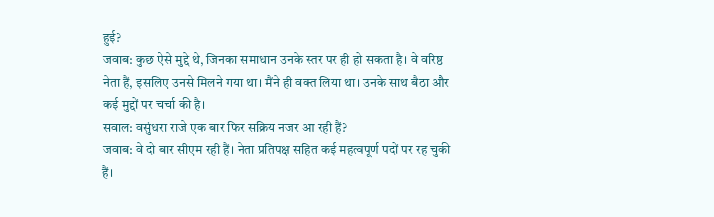हुई?
जवाब: कुछ ऐसे मुद्दे थे, जिनका समाधान उनके स्तर पर ही हो सकता है। वे वरिष्ठ नेता हैं, इसलिए उनसे मिलने गया था। मैंने ही वक्त लिया था। उनके साथ बैठा और कई मुद्दों पर चर्चा की है।
सवाल: वसुंधरा राजे एक बार फिर सक्रिय नजर आ रही हैं?
जवाब: वे दो बार सीएम रही हैं। नेता प्रतिपक्ष सहित कई महत्वपूर्ण पदों पर रह चुकी हैं।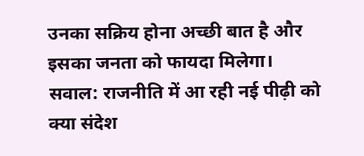उनका सक्रिय होना अच्छी बात है और इसका जनता को फायदा मिलेगा।
सवाल: राजनीति में आ रही नई पीढ़ी को क्या संदेश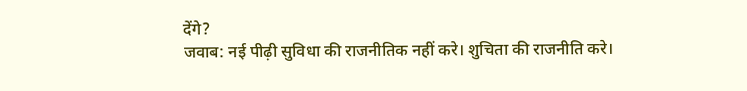देंगे?
जवाब: नई पीढ़ी सुविधा की राजनीतिक नहीं करे। शुचिता की राजनीति करे।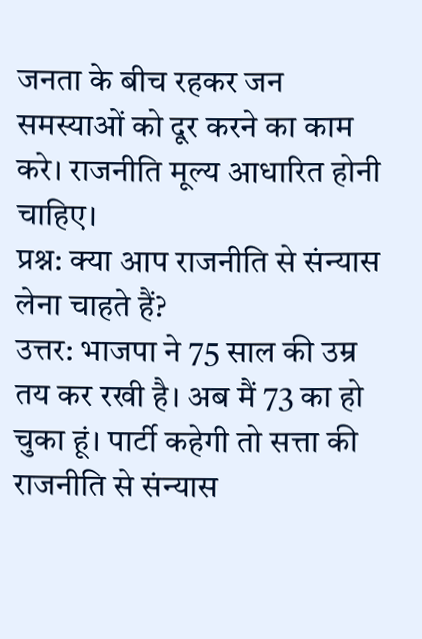जनता के बीच रहकर जन समस्याओं को दूर करने का काम करे। राजनीति मूल्य आधारित होनी चाहिए।
प्रश्न: क्या आप राजनीति से संन्यास लेना चाहते हैं?
उत्तर: भाजपा ने 75 साल की उम्र तय कर रखी है। अब मैं 73 का हो चुका हूं। पार्टी कहेगी तो सत्ता की राजनीति से संन्यास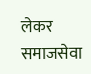लेकर समाजसेवा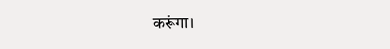करूंगा।